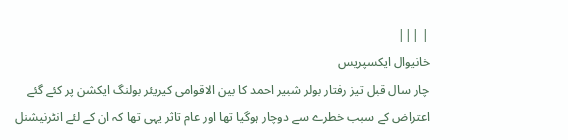| |||
خانیوال ایکسپریس
چار سال قبل تیز رفتار بولر شبیر احمد کا بین الاقوامی کیریئر بولنگ ایکشن پر کئے گئے اعتراض کے سبب خطرے سے دوچار ہوگیا تھا اور عام تاثر یہی تھا کہ ان کے لئے انٹرنیشنل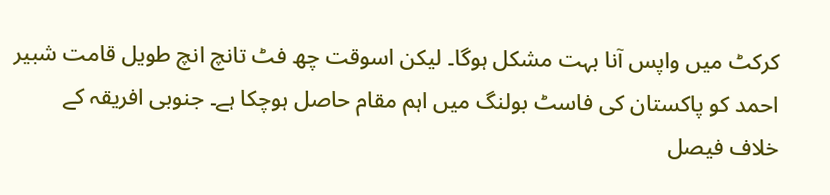کرکٹ میں واپس آنا بہت مشکل ہوگا۔ لیکن اسوقت چھ فٹ تانچ انچ طویل قامت شبیر احمد کو پاکستان کی فاسٹ بولنگ میں اہم مقام حاصل ہوچکا ہے۔ جنوبی افریقہ کے خلاف فیصل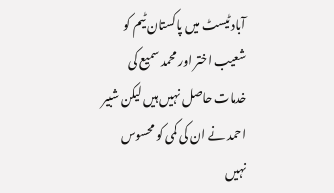آباد ٹیسٹ میں پاکستان ٹیم کو شعیب اختر اور محمد سمیع کی خدمات حاصل نہیں ہیں لیکن شبیر احمد نے ان کی کمی کو محسوس نہیں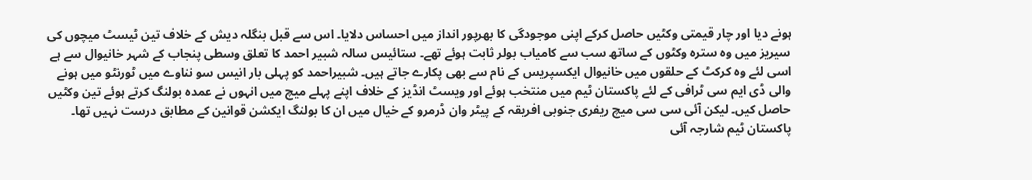ہونے دیا اور چار قیمتی وکٹیں حاصل کرکے اپنی موجودگی کا بھرپور انداز میں احساس دلایا۔ اس سے قبل بنگلہ دیش کے خلاف تین ٹیسٹ میچوں کی سیریز میں وہ سترہ وکٹوں کے ساتھ سب سے کامیاب بولر ثابت ہوئے تھے۔ ستائیس سالہ شبیر احمد کا تعلق وسطی پنجاب کے شہر خانیوال سے ہے اسی لئے وہ کرکٹ کے حلقوں میں خانیوال ایکسپریس کے نام سے بھی پکارے جاتے ہیں۔ شبیراحمد کو پہلی بار انیس سو نناوے میں ٹورنٹو میں ہونے والی ڈی ایم سی ٹرافی کے لئے پاکستان ٹیم میں منتخب ہوئے اور ویسٹ انڈیز کے خلاف اپنے پہلے میچ میں انہوں نے عمدہ بولنگ کرتے ہوئے تین وکٹیں حاصل کیں۔ لیکن آئی سی سی میچ ریفری جنوبی افریقہ کے پیٹر وان ڈرمرو کے خیال میں ان کا بولنگ ایکشن قوانین کے مطابق درست نہیں تھا۔ پاکستان ٹیم شارجہ آئی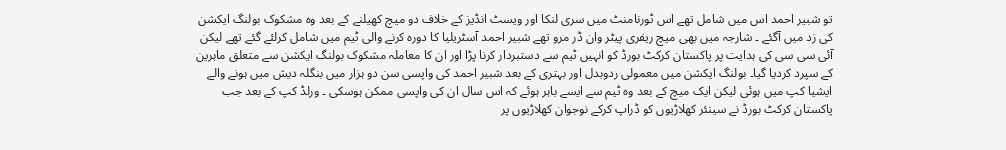تو شبیر احمد اس میں شامل تھے اس ٹورنامنٹ میں سری لنکا اور ویسٹ انڈیز کے خلاف دو میچ کھیلنے کے بعد وہ مشکوک بولنگ ایکشن کی زد میں آگئے ۔ شارجہ میں بھی میچ ریفری پیٹر وان ڈر مرو تھے شبیر احمد آسٹریلیا کا دورہ کرنے والی ٹیم میں شامل کرلئے گئے تھے لیکن آئی سی سی کی ہدایت پر پاکستان کرکٹ بورڈ کو انہیں ٹیم سے دستبردار کرنا پڑا اور ان کا معاملہ مشکوک بولنگ ایکشن سے متعلق ماہرین کے سپرد کردیا گیا۔ بولنگ ایکشن میں معمولی ردوبدل اور بہتری کے بعد شبیر احمد کی واپسی سن دو ہزار میں بنگلہ دیش میں ہونے والے ایشیا کپ میں ہوئی لیکن ایک میچ کے بعد وہ ٹیم سے ایسے باہر ہوئے کہ اس سال ان کی واپسی ممکن ہوسکی ۔ ورلڈ کپ کے بعد جب پاکستان کرکٹ بورڈ نے سینئر کھلاڑیوں کو ڈراپ کرکے نوجوان کھلاڑیوں پر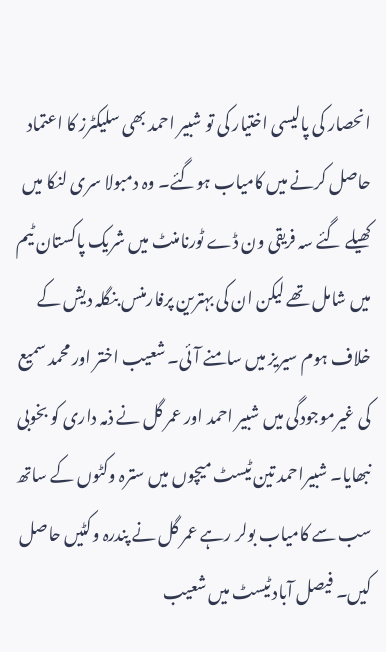انحصار کی پالیسی اختیار کی تو شبیر احمد بھی سلیکٹرز کا اعتماد حاصل کرنے میں کامیاب ہوگئے۔ وہ دمبولا سری لنکا میں کھیلے گئے سہ فریقی ون ڈے ٹورنامنٹ میں شریک پاکستان ٹیم میں شامل تھے لیکن ان کی بہترین پرفارمنس بنگلہ دیش کے خلاف ہوم سیریز میں سامنے آئی۔ شعیب اختر اور محمد سمیع کی غیرموجودگی میں شبیر احمد اور عمر گل نے ذمہ داری کو بخوبی نبھایا۔ شبیراحمد تین ٹیسٹ میچوں میں سترہ وکٹوں کے ساتھ سب سے کامیاب بولر رہے عمر گل نے پندرہ وکٹیں حاصل کیں۔ فیصل آباد ٹیسٹ میں شعیب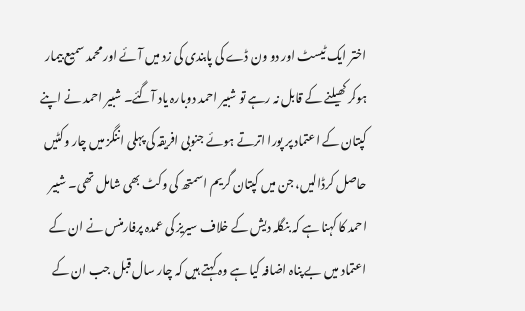اختر ایک ٹیسٹ اور دو ون ڈے کی پابندی کی زد میں آئے اور محمد سمیع بیمار ہوکر کھیلنے کے قابل نہ رہے تو شبیر احمد دوبارہ یاد آگئے۔ شبیر احمد نے اپنے کپتان کے اعتماد پر پورا اترتے ہوئے جنوبی افریقہ کی پہلی اننگز میں چار وکٹیں حاصل کرڈالیں، جن میں کپتان گریم اسمتھ کی وکٹ بھی شامل تھی۔ شبیر احمد کا کہنا ہے کہ بنگلہ دیش کے خلاف سیریز کی عمدہ پرفارمنس نے ان کے اعتماد میں بے پناہ اضافہ کیا ہے وہ کہتے ہیں کہ چار سال قبل جب ان کے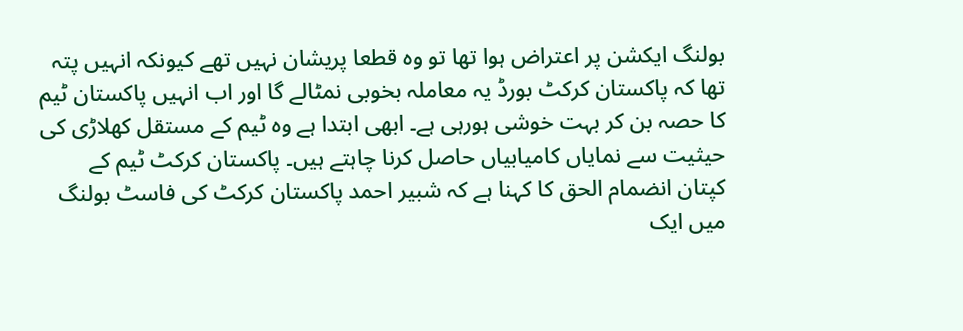بولنگ ایکشن پر اعتراض ہوا تھا تو وہ قطعا پریشان نہیں تھے کیونکہ انہیں پتہ تھا کہ پاکستان کرکٹ بورڈ یہ معاملہ بخوبی نمٹالے گا اور اب انہیں پاکستان ٹیم کا حصہ بن کر بہت خوشی ہورہی ہے۔ ابھی ابتدا ہے وہ ٹیم کے مستقل کھلاڑی کی حیثیت سے نمایاں کامیابیاں حاصل کرنا چاہتے ہیں۔ پاکستان کرکٹ ٹیم کے کپتان انضمام الحق کا کہنا ہے کہ شبیر احمد پاکستان کرکٹ کی فاسٹ بولنگ میں ایک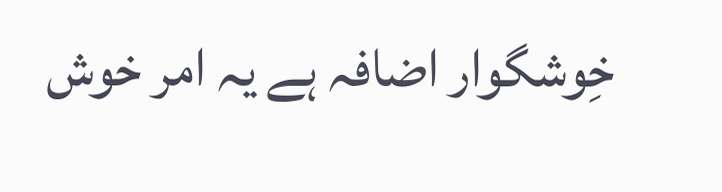خِوشگوار اضافہ ہے یہ امر خوش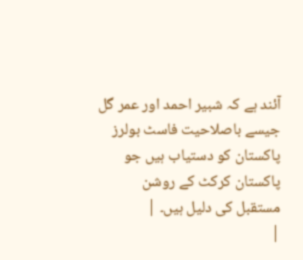آئند ہے کہ شبیر احمد اور عمر گل جیسے باصلاحیت فاسٹ بولرز پاکستان کو دستیاب ہیں جو پاکستان کرکٹ کے روشن مستقبل کی دلیل ہیں۔ |
|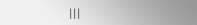|||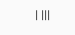| |||